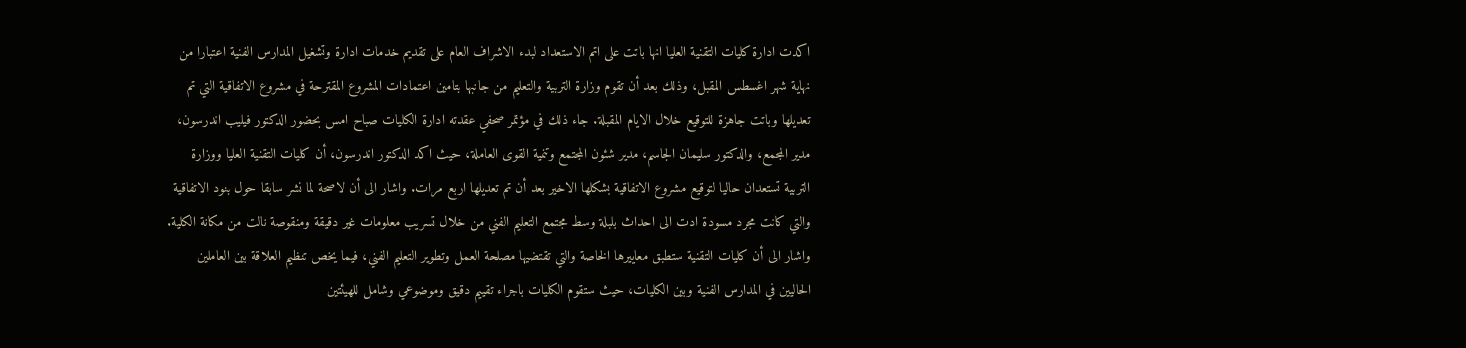اكدت ادارة كليات التقنية العليا انها باتت على اتم الاستعداد لبدء الاشراف العام على تقديم خدمات ادارة وتشغيل المدارس الفنية اعتبارا من نهاية شهر اغسطس المقبل، وذلك بعد أن تقوم وزارة التربية والتعليم من جانبها بتامين اعتمادات المشروع المقترحة في مشروع الاتفاقية التي تم تعديلها وباتت جاهزة للتوقيع خلال الايام المقبلة. جاء ذلك في مؤتمر صحفي عقدته ادارة الكليات صباح امس بحضور الدكتور فيليب اندرسون، مدير المجمع، والدكتور سليمان الجاسم، مدير شئون المجتمع وتنمية القوى العاملة، حيث اكد الدكتور اندرسون، أن كليات التقنية العليا ووزارة التربية تستعدان حاليا لتوقيع مشروع الاتفاقية بشكلها الاخير بعد أن تم تعديلها اربع مرات. واشار الى أن لاصحة لما نشر سابقا حول بنود الاتفاقية والتي كانت مجرد مسودة ادت الى احداث بلبلة وسط مجتمع التعليم الفني من خلال تسريب معلومات غير دقيقة ومنقوصة نالت من مكانة الكلية. واشار الى أن كليات التقنية ستطبق معاييرها الخاصة والتي تقتضيها مصلحة العمل وتطوير التعليم الفني، فيما يخص تنظيم العلاقة بين العاملين الحاليين في المدارس الفنية وبين الكليات، حيث ستقوم الكليات باجراء تقييم دقيق وموضوعي وشامل للهيئتين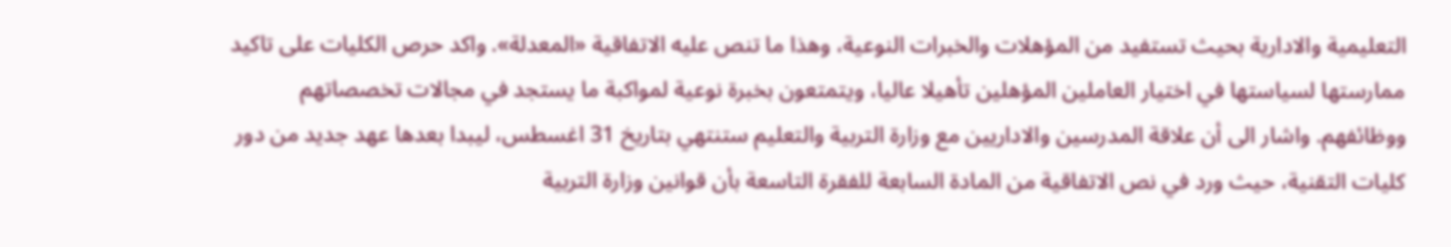التعليمية والادارية بحيث تستفيد من المؤهلات والخبرات النوعية، وهذا ما تنص عليه الاتفاقية «المعدلة». واكد حرص الكليات على تاكيد ممارستها لسياستها في اختيار العاملين المؤهلين تأهيلا عاليا، ويتمتعون بخبرة نوعية لمواكبة ما يستجد في مجالات تخصصاتهم ووظائفهم. واشار الى أن علاقة المدرسين والاداريين مع وزارة التربية والتعليم ستنتهي بتاريخ 31 اغسطس، ليبدا بعدها عهد جديد من دور كليات التقنية، حيث ورد في نص الاتفاقية من المادة السابعة للفقرة التاسعة بأن قوانين وزارة التربية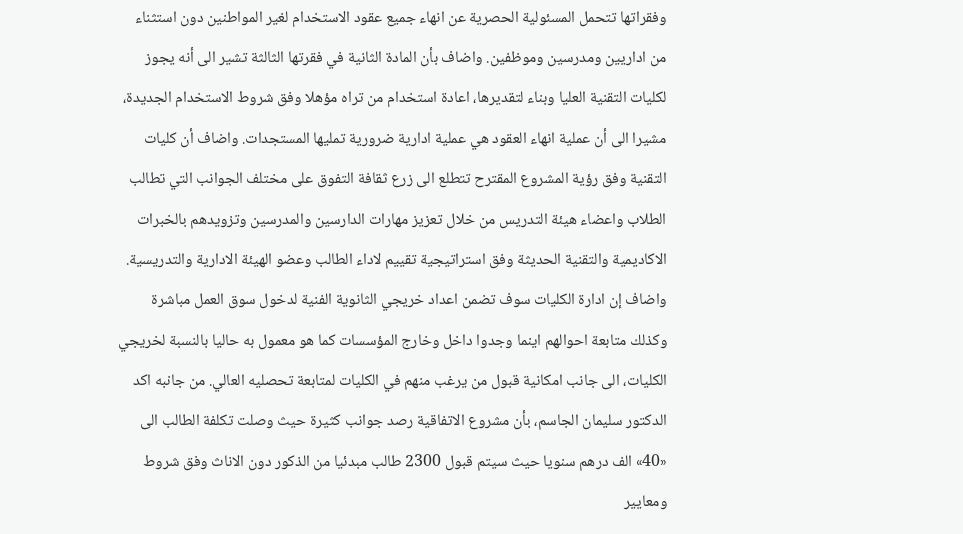وفقراتها تتحمل المسئولية الحصرية عن انهاء جميع عقود الاستخدام لغير المواطنين دون استثناء من اداريين ومدرسين وموظفين. واضاف بأن المادة الثانية في فقرتها الثالثة تشير الى أنه يجوز لكليات التقنية العليا وبناء لتقديرها، اعادة استخدام من تراه مؤهلا وفق شروط الاستخدام الجديدة، مشيرا الى أن عملية انهاء العقود هي عملية ادارية ضرورية تمليها المستجدات. واضاف أن كليات التقنية وفق رؤية المشروع المقترح تتطلع الى زرع ثقافة التفوق على مختلف الجوانب التي تطالب الطلاب واعضاء هيئة التدريس من خلال تعزيز مهارات الدارسين والمدرسين وتزويدهم بالخبرات الاكاديمية والتقنية الحديثة وفق استراتيجية تقييم لاداء الطالب وعضو الهيئة الادارية والتدريسية. واضاف إن ادارة الكليات سوف تضمن اعداد خريجي الثانوية الفنية لدخول سوق العمل مباشرة وكذلك متابعة احوالهم اينما وجدوا داخل وخارج المؤسسات كما هو معمول به حاليا بالنسبة لخريجي الكليات، الى جانب امكانية قبول من يرغب منهم في الكليات لمتابعة تحصليه العالي. من جانبه اكد الدكتور سليمان الجاسم، بأن مشروع الاتفاقية رصد جوانب كثيرة حيث وصلت تكلفة الطالب الى «40» الف درهم سنويا حيث سيتم قبول 2300 طالب مبدئيا من الذكور دون الاناث وفق شروط ومعايير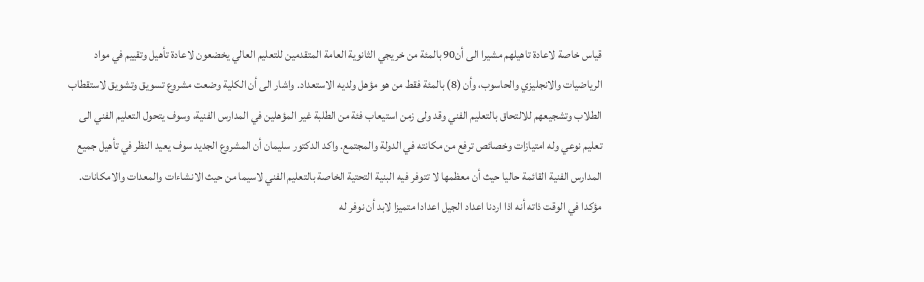قياس خاصة لاعادة تاهيلهم مشيرا الى أن90 بالمئة من خريجي الثانوية العامة المتقدمين للتعليم العالي يخضعون لاعادة تأهيل وتقييم في مواد الرياضيات والانجليزي والحاسوب، وأن (8) بالمئة فقط من هو مؤهل ولديه الاستعداد. واشار الى أن الكلية وضعت مشروع تسويق وتشويق لاستقطاب الطلاب وتشجيعهم للالتحاق بالتعليم الفني وقد ولى زمن استيعاب فئة من الطلبة غير المؤهلين في المدارس الفنية، وسوف يتحول التعليم الفني الى تعليم نوعي وله امتيازات وخصائص ترفع من مكانته في الدولة والمجتمع. واكد الدكتور سليمان أن المشروع الجديد سوف يعيد النظر في تأهيل جميع المدارس الفنية القائمة حاليا حيث أن معظمها لا تتوفر فيه البنية التحتية الخاصة بالتعليم الفني لاسيما من حيث الانشاءات والمعدات والامكانات. مؤكدا في الوقت ذاته أنه اذا اردنا اعداد الجيل اعدادا متميزا لابد أن نوفر له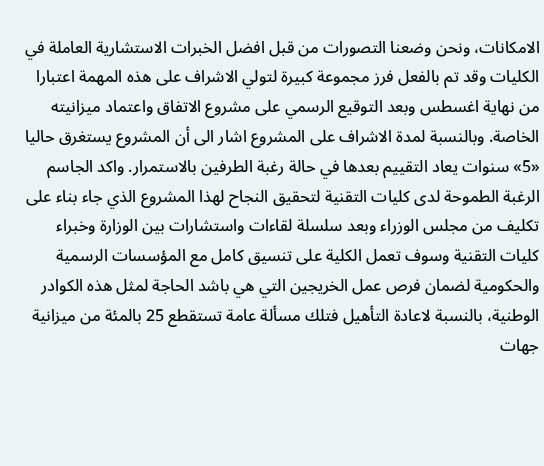الامكانات، ونحن وضعنا التصورات من قبل افضل الخبرات الاستشارية العاملة في الكليات وقد تم بالفعل فرز مجموعة كبيرة لتولي الاشراف على هذه المهمة اعتبارا من نهاية اغسطس وبعد التوقيع الرسمي على مشروع الاتفاق واعتماد ميزانيته الخاصة. وبالنسبة لمدة الاشراف على المشروع اشار الى أن المشروع يستغرق حاليا «5» سنوات يعاد التقييم بعدها في حالة رغبة الطرفين بالاستمرار. واكد الجاسم الرغبة الطموحة لدى كليات التقنية لتحقيق النجاح لهذا المشروع الذي جاء بناء على تكليف من مجلس الوزراء وبعد سلسلة لقاءات واستشارات بين الوزارة وخبراء كليات التقنية وسوف تعمل الكلية على تنسيق كامل مع المؤسسات الرسمية والحكومية لضمان فرص عمل الخريجين التي هي باشد الحاجة لمثل هذه الكوادر الوطنية، بالنسبة لاعادة التأهيل فتلك مسألة عامة تستقطع 25 بالمئة من ميزانية جهات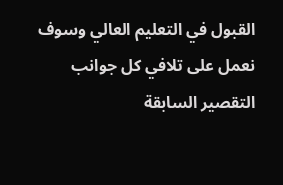القبول في التعليم العالي وسوف نعمل على تلافي كل جوانب التقصير السابقة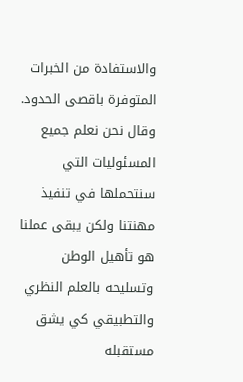والاستفادة من الخبرات المتوفرة باقصى الحدود. وقال نحن نعلم جميع المسئوليات التي سنتحملها في تنفيذ مهنتنا ولكن يبقى عملنا هو تأهيل الوطن وتسليحه بالعلم النظري والتطبيقي كي يشق مستقبله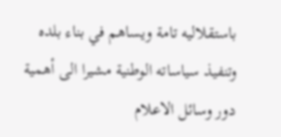باستقلاليه تامة ويساهم في بناء بلده وتنفيذ سياساته الوطنية مشيرا الى أهمية دور وسائل الاعلام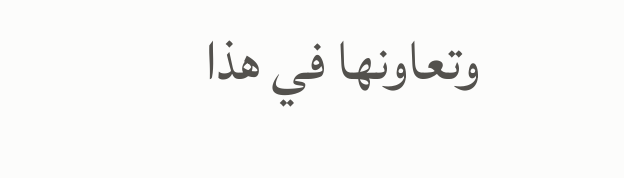وتعاونها في هذا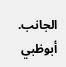الجانب. أبوظبي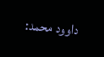داوود محمد: